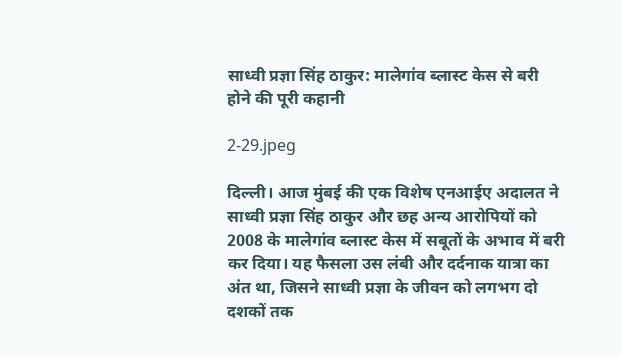साध्वी प्रज्ञा सिंह ठाकुर: मालेगांव ब्लास्ट केस से बरी होने की पूरी कहानी

2-29.jpeg

दिल्ली। आज मुंबई की एक विशेष एनआईए अदालत ने साध्वी प्रज्ञा सिंह ठाकुर और छह अन्य आरोपियों को 2008 के मालेगांव ब्लास्ट केस में सबूतों के अभाव में बरी कर दिया। यह फैसला उस लंबी और दर्दनाक यात्रा का अंत था, जिसने साध्वी प्रज्ञा के जीवन को लगभग दो दशकों तक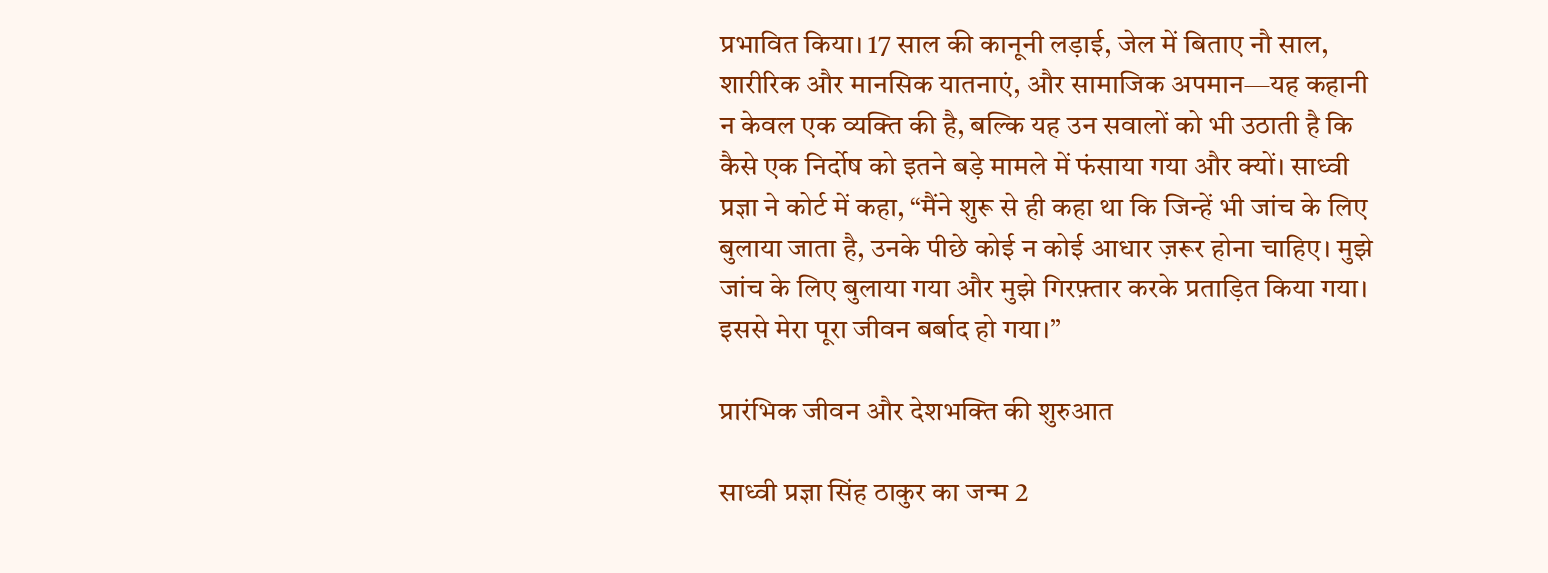प्रभावित किया। 17 साल की कानूनी लड़ाई, जेल में बिताए नौ साल, शारीरिक और मानसिक यातनाएं, और सामाजिक अपमान—यह कहानी न केवल एक व्यक्ति की है, बल्कि यह उन सवालों को भी उठाती है कि कैसे एक निर्दोष को इतने बड़े मामले में फंसाया गया और क्यों। साध्वी प्रज्ञा ने कोर्ट में कहा, “मैंने शुरू से ही कहा था कि जिन्हें भी जांच के लिए बुलाया जाता है, उनके पीछे कोई न कोई आधार ज़रूर होना चाहिए। मुझे जांच के लिए बुलाया गया और मुझे गिरफ़्तार करके प्रताड़ित किया गया। इससे मेरा पूरा जीवन बर्बाद हो गया।”

प्रारंभिक जीवन और देशभक्ति की शुरुआत

साध्वी प्रज्ञा सिंह ठाकुर का जन्म 2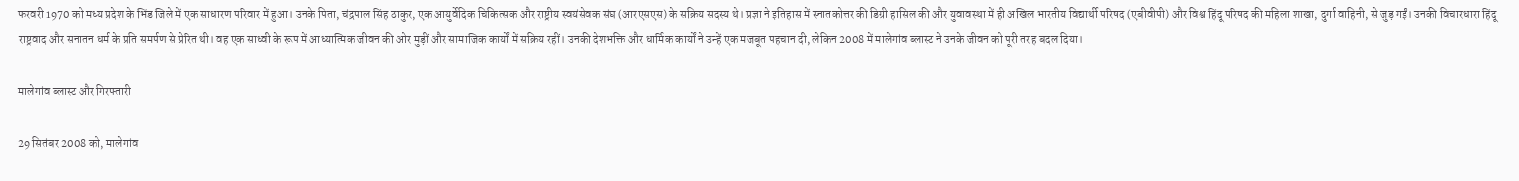फरवरी 1970 को मध्य प्रदेश के भिंड जिले में एक साधारण परिवार में हुआ। उनके पिता, चंद्रपाल सिंह ठाकुर, एक आयुर्वेदिक चिकित्सक और राष्ट्रीय स्वयंसेवक संघ (आरएसएस) के सक्रिय सदस्य थे। प्रज्ञा ने इतिहास में स्नातकोत्तर की डिग्री हासिल की और युवावस्था में ही अखिल भारतीय विद्यार्थी परिषद (एबीवीपी) और विश्व हिंदू परिषद की महिला शाखा, दुर्गा वाहिनी, से जुड़ गईं। उनकी विचारधारा हिंदू राष्ट्रवाद और सनातन धर्म के प्रति समर्पण से प्रेरित थी। वह एक साध्वी के रूप में आध्यात्मिक जीवन की ओर मुड़ीं और सामाजिक कार्यों में सक्रिय रहीं। उनकी देशभक्ति और धार्मिक कार्यों ने उन्हें एक मजबूत पहचान दी, लेकिन 2008 में मालेगांव ब्लास्ट ने उनके जीवन को पूरी तरह बदल दिया।

मालेगांव ब्लास्ट और गिरफ्तारी

29 सितंबर 2008 को, मालेगांव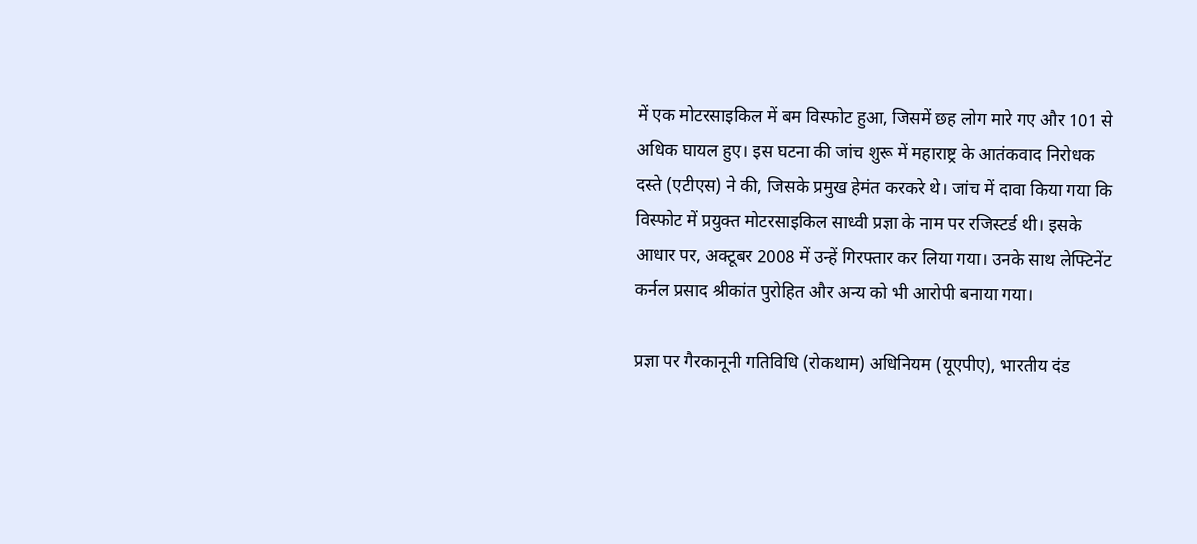में एक मोटरसाइकिल में बम विस्फोट हुआ, जिसमें छह लोग मारे गए और 101 से अधिक घायल हुए। इस घटना की जांच शुरू में महाराष्ट्र के आतंकवाद निरोधक दस्ते (एटीएस) ने की, जिसके प्रमुख हेमंत करकरे थे। जांच में दावा किया गया कि विस्फोट में प्रयुक्त मोटरसाइकिल साध्वी प्रज्ञा के नाम पर रजिस्टर्ड थी। इसके आधार पर, अक्टूबर 2008 में उन्हें गिरफ्तार कर लिया गया। उनके साथ लेफ्टिनेंट कर्नल प्रसाद श्रीकांत पुरोहित और अन्य को भी आरोपी बनाया गया।

प्रज्ञा पर गैरकानूनी गतिविधि (रोकथाम) अधिनियम (यूएपीए), भारतीय दंड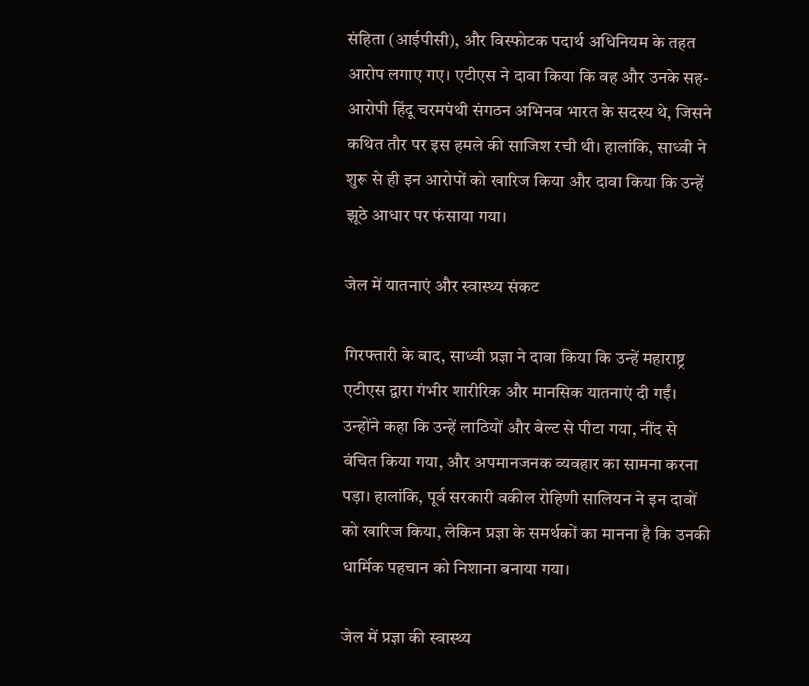संहिता (आईपीसी), और विस्फोटक पदार्थ अधिनियम के तहत आरोप लगाए गए। एटीएस ने दावा किया कि वह और उनके सह-आरोपी हिंदू चरमपंथी संगठन अभिनव भारत के सदस्य थे, जिसने कथित तौर पर इस हमले की साजिश रची थी। हालांकि, साध्वी ने शुरू से ही इन आरोपों को खारिज किया और दावा किया कि उन्हें झूठे आधार पर फंसाया गया।

जेल में यातनाएं और स्वास्थ्य संकट

गिरफ्तारी के बाद, साध्वी प्रज्ञा ने दावा किया कि उन्हें महाराष्ट्र एटीएस द्वारा गंभीर शारीरिक और मानसिक यातनाएं दी गईं। उन्होंने कहा कि उन्हें लाठियों और बेल्ट से पीटा गया, नींद से वंचित किया गया, और अपमानजनक व्यवहार का सामना करना पड़ा। हालांकि, पूर्व सरकारी वकील रोहिणी सालियन ने इन दावों को खारिज किया, लेकिन प्रज्ञा के समर्थकों का मानना है कि उनकी धार्मिक पहचान को निशाना बनाया गया।

जेल में प्रज्ञा की स्वास्थ्य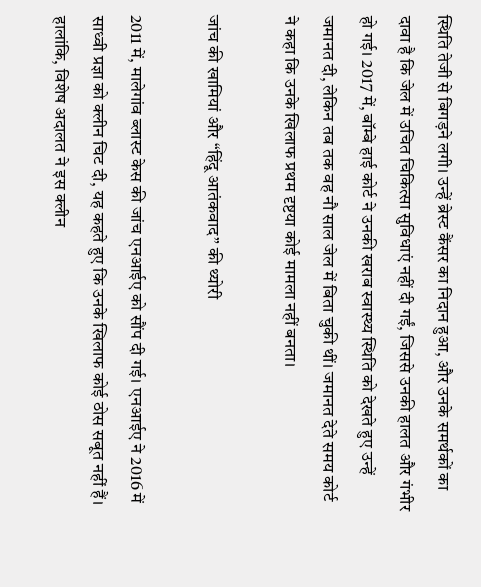स्थिति तेजी से बिगड़ने लगी। उन्हें ब्रेस्ट कैंसर का निदान हुआ, और उनके समर्थकों का दावा है कि जेल में उचित चिकित्सा सुविधाएं नहीं दी गईं, जिससे उनकी हालत और गंभीर हो गई। 2017 में, बॉम्बे हाई कोर्ट ने उनकी खराब स्वास्थ्य स्थिति को देखते हुए उन्हें जमानत दी, लेकिन तब तक वह नौ साल जेल में बिता चुकी थीं। जमानत देते समय कोर्ट ने कहा कि उनके खिलाफ प्रथम दृष्टया कोई मामला नहीं बनता।

जांच की खामियां और “हिंदू आतंकवाद” की थ्योरी

2011 में, मालेगांव ब्लास्ट केस की जांच एनआईए को सौंप दी गई। एनआईए ने 2016 में साध्वी प्रज्ञा को क्लीन चिट दी, यह कहते हुए कि उनके खिलाफ कोई ठोस सबूत नहीं हैं। हालांकि, विशेष अदालत ने इस क्लीन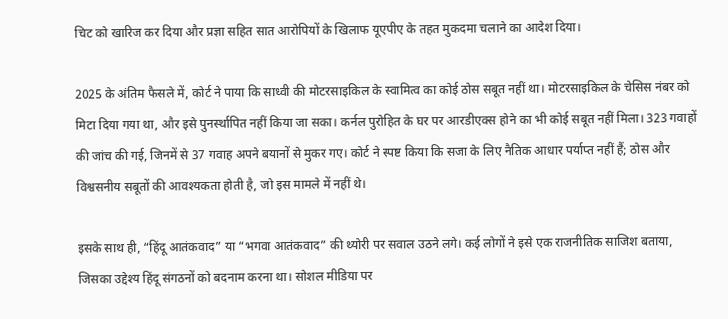चिट को खारिज कर दिया और प्रज्ञा सहित सात आरोपियों के खिलाफ यूएपीए के तहत मुकदमा चलाने का आदेश दिया।

2025 के अंतिम फैसले में, कोर्ट ने पाया कि साध्वी की मोटरसाइकिल के स्वामित्व का कोई ठोस सबूत नहीं था। मोटरसाइकिल के चेसिस नंबर को मिटा दिया गया था, और इसे पुनर्स्थापित नहीं किया जा सका। कर्नल पुरोहित के घर पर आरडीएक्स होने का भी कोई सबूत नहीं मिला। 323 गवाहों की जांच की गई, जिनमें से 37 गवाह अपने बयानों से मुकर गए। कोर्ट ने स्पष्ट किया कि सजा के लिए नैतिक आधार पर्याप्त नहीं हैं; ठोस और विश्वसनीय सबूतों की आवश्यकता होती है, जो इस मामले में नहीं थे।

इसके साथ ही, “हिंदू आतंकवाद” या “भगवा आतंकवाद” की थ्योरी पर सवाल उठने लगे। कई लोगों ने इसे एक राजनीतिक साजिश बताया, जिसका उद्देश्य हिंदू संगठनों को बदनाम करना था। सोशल मीडिया पर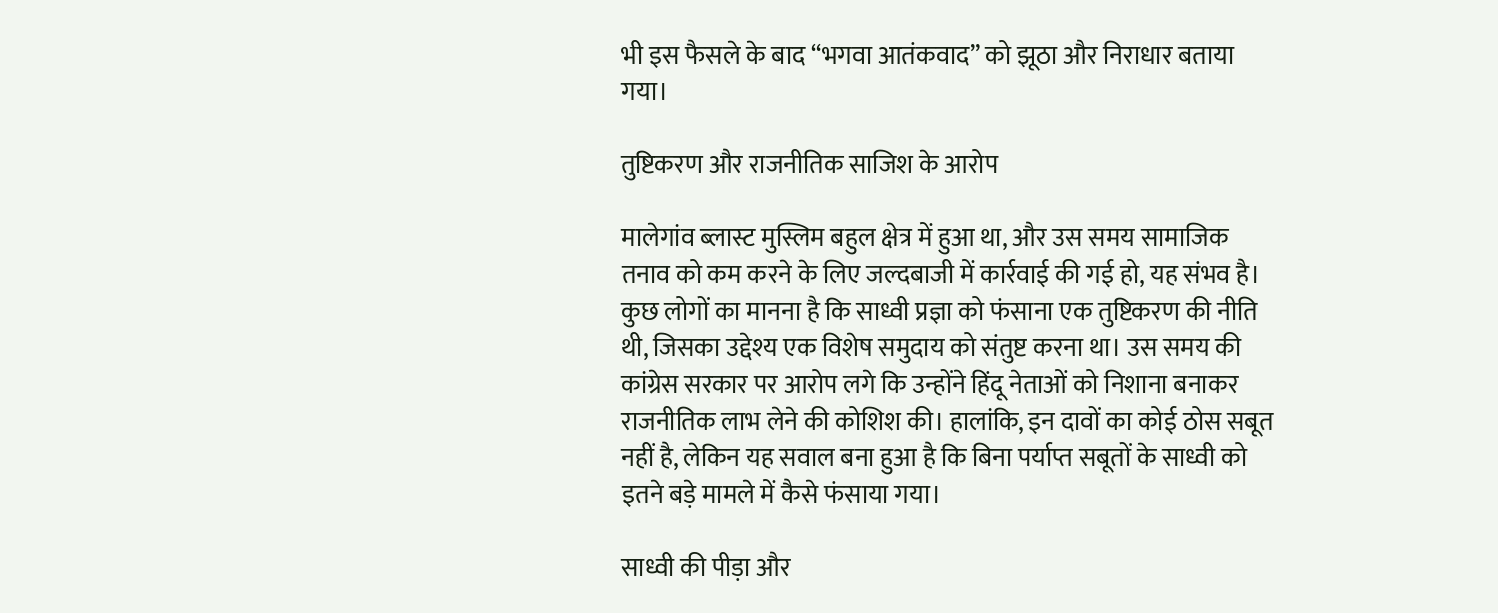भी इस फैसले के बाद “भगवा आतंकवाद” को झूठा और निराधार बताया गया।

तुष्टिकरण और राजनीतिक साजिश के आरोप

मालेगांव ब्लास्ट मुस्लिम बहुल क्षेत्र में हुआ था, और उस समय सामाजिक तनाव को कम करने के लिए जल्दबाजी में कार्रवाई की गई हो, यह संभव है। कुछ लोगों का मानना है कि साध्वी प्रज्ञा को फंसाना एक तुष्टिकरण की नीति थी, जिसका उद्देश्य एक विशेष समुदाय को संतुष्ट करना था। उस समय की कांग्रेस सरकार पर आरोप लगे कि उन्होंने हिंदू नेताओं को निशाना बनाकर राजनीतिक लाभ लेने की कोशिश की। हालांकि, इन दावों का कोई ठोस सबूत नहीं है, लेकिन यह सवाल बना हुआ है कि बिना पर्याप्त सबूतों के साध्वी को इतने बड़े मामले में कैसे फंसाया गया।

साध्वी की पीड़ा और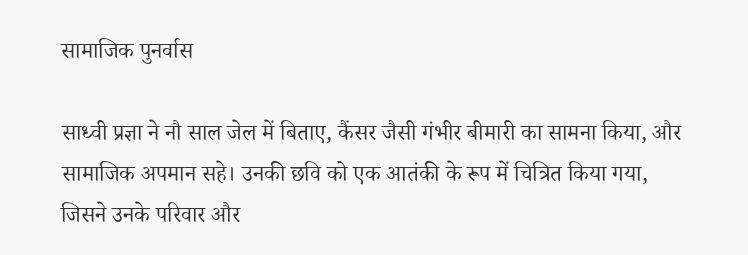सामाजिक पुनर्वास

साध्वी प्रज्ञा ने नौ साल जेल में बिताए, कैंसर जैसी गंभीर बीमारी का सामना किया, और सामाजिक अपमान सहे। उनकी छवि को एक आतंकी के रूप में चित्रित किया गया, जिसने उनके परिवार और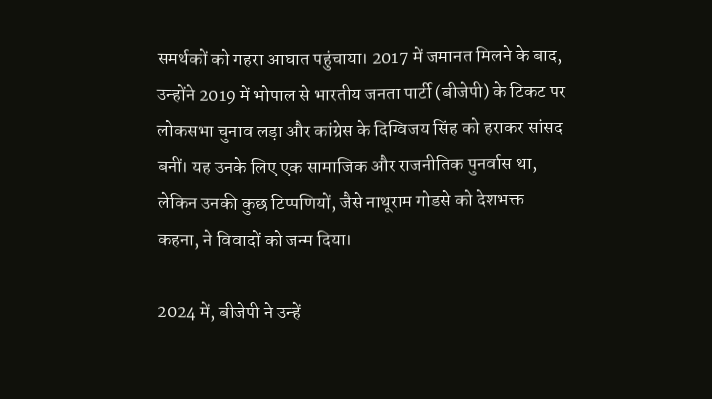समर्थकों को गहरा आघात पहुंचाया। 2017 में जमानत मिलने के बाद, उन्होंने 2019 में भोपाल से भारतीय जनता पार्टी (बीजेपी) के टिकट पर लोकसभा चुनाव लड़ा और कांग्रेस के दिग्विजय सिंह को हराकर सांसद बनीं। यह उनके लिए एक सामाजिक और राजनीतिक पुनर्वास था, लेकिन उनकी कुछ टिप्पणियों, जैसे नाथूराम गोडसे को देशभक्त कहना, ने विवादों को जन्म दिया।

2024 में, बीजेपी ने उन्हें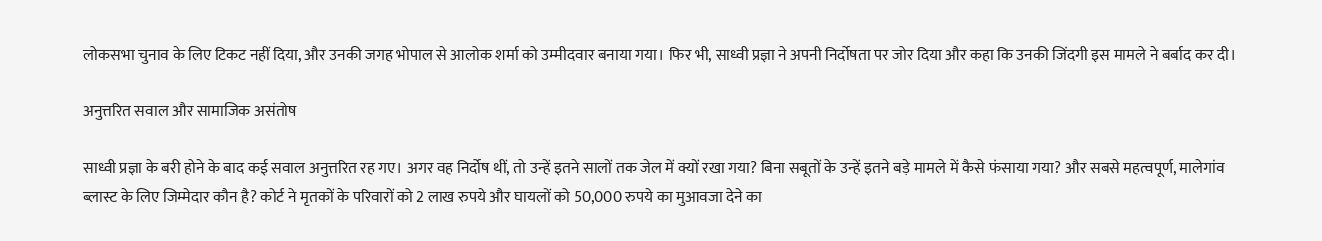लोकसभा चुनाव के लिए टिकट नहीं दिया, और उनकी जगह भोपाल से आलोक शर्मा को उम्मीदवार बनाया गया। फिर भी, साध्वी प्रज्ञा ने अपनी निर्दोषता पर जोर दिया और कहा कि उनकी जिंदगी इस मामले ने बर्बाद कर दी।

अनुत्तरित सवाल और सामाजिक असंतोष

साध्वी प्रज्ञा के बरी होने के बाद कई सवाल अनुत्तरित रह गए। अगर वह निर्दोष थीं, तो उन्हें इतने सालों तक जेल में क्यों रखा गया? बिना सबूतों के उन्हें इतने बड़े मामले में कैसे फंसाया गया? और सबसे महत्वपूर्ण, मालेगांव ब्लास्ट के लिए जिम्मेदार कौन है? कोर्ट ने मृतकों के परिवारों को 2 लाख रुपये और घायलों को 50,000 रुपये का मुआवजा देने का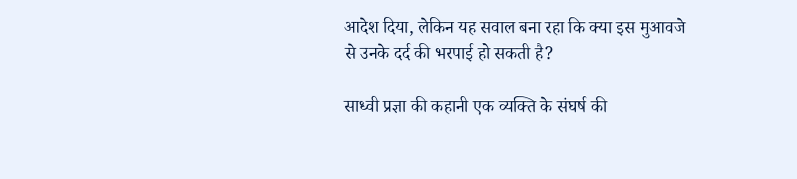आदेश दिया, लेकिन यह सवाल बना रहा कि क्या इस मुआवजे से उनके दर्द की भरपाई हो सकती है?

साध्वी प्रज्ञा की कहानी एक व्यक्ति के संघर्ष की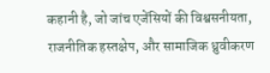कहानी है, जो जांच एजेंसियों की विश्वसनीयता, राजनीतिक हस्तक्षेप, और सामाजिक ध्रुवीकरण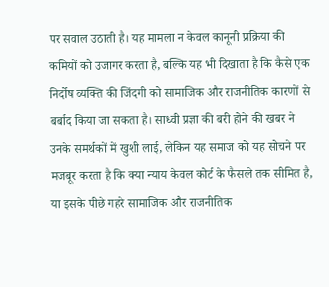पर सवाल उठाती है। यह मामला न केवल कानूनी प्रक्रिया की कमियों को उजागर करता है, बल्कि यह भी दिखाता है कि कैसे एक निर्दोष व्यक्ति की जिंदगी को सामाजिक और राजनीतिक कारणों से बर्बाद किया जा सकता है। साध्वी प्रज्ञा की बरी होने की खबर ने उनके समर्थकों में खुशी लाई, लेकिन यह समाज को यह सोचने पर मजबूर करता है कि क्या न्याय केवल कोर्ट के फैसले तक सीमित है, या इसके पीछे गहरे सामाजिक और राजनीतिक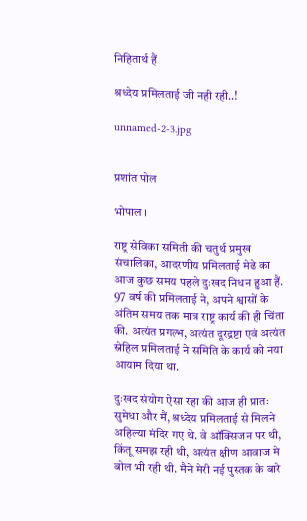निहितार्थ हैं

श्रध्देय प्रमिलताई जी नही रही..!

unnamed-2-3.jpg


प्रशांत पोल

भोपाल ।

राष्ट्र सेविका समिती की चतुर्थ प्रमुख संचालिका, आदरणीय प्रमिलताई मेढे का आज कुछ समय पहले दुःखद निधन हुआ हैं. 97 वर्ष की प्रमिलताई ने, अपने श्वासों के अंतिम समय तक मात्र राष्ट्र कार्य की ही चिंता की. अत्यंत प्रगल्भ, अत्यंत दूरद्रष्टा एवं अत्यंत स्नेहिल प्रमिलताई ने समिति के कार्य को नया आयाम दिया था.

दुःखद संयोग ऐसा रहा की आज ही प्रातः सुमेधा और मैं, श्रध्देय प्रमिलताई से मिलने अहिल्या मंदिर गए थे. वे ऑक्सिजन पर थी, किंतू समझ रही थी, अत्यंत क्षीण आवाज मे बोल भी रही थी. मैने मेरी नई पुस्तक के बारे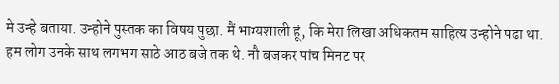मे उन्हे बताया. उन्होने पुस्तक का विषय पुछा. मैं भाग्यशाली हूं, कि मेरा लिखा अधिकतम साहित्य उन्होने पढा था. हम लोग उनके साथ लगभग साठे आठ बजे तक थे. नौ बजकर पांच मिनट पर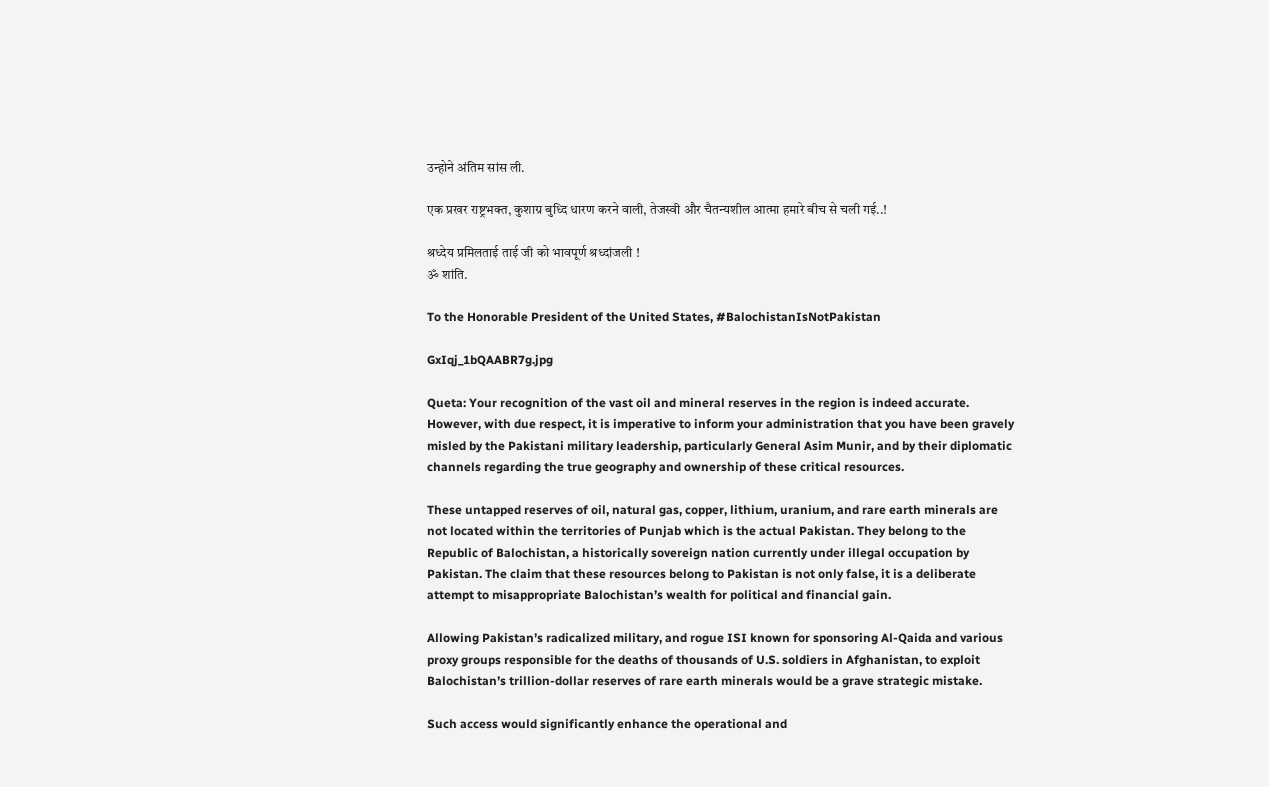उन्होने अंतिम सांस ली.

एक प्रखर राष्ट्रभक्त, कुशाग्र बुध्दि धारण करने वाली, तेजस्वी और चैतन्यशील आत्मा हमारे बीच से चली गई..!

श्रध्देय प्रमिलताई ताई जी को भावपूर्ण श्रध्दांजली !
ॐ शांति.

To the Honorable President of the United States, #BalochistanIsNotPakistan

GxIqj_1bQAABR7g.jpg

Queta: Your recognition of the vast oil and mineral reserves in the region is indeed accurate. However, with due respect, it is imperative to inform your administration that you have been gravely misled by the Pakistani military leadership, particularly General Asim Munir, and by their diplomatic channels regarding the true geography and ownership of these critical resources.

These untapped reserves of oil, natural gas, copper, lithium, uranium, and rare earth minerals are not located within the territories of Punjab which is the actual Pakistan. They belong to the Republic of Balochistan, a historically sovereign nation currently under illegal occupation by Pakistan. The claim that these resources belong to Pakistan is not only false, it is a deliberate attempt to misappropriate Balochistan’s wealth for political and financial gain.

Allowing Pakistan’s radicalized military, and rogue ISI known for sponsoring Al-Qaida and various proxy groups responsible for the deaths of thousands of U.S. soldiers in Afghanistan, to exploit Balochistan’s trillion-dollar reserves of rare earth minerals would be a grave strategic mistake.

Such access would significantly enhance the operational and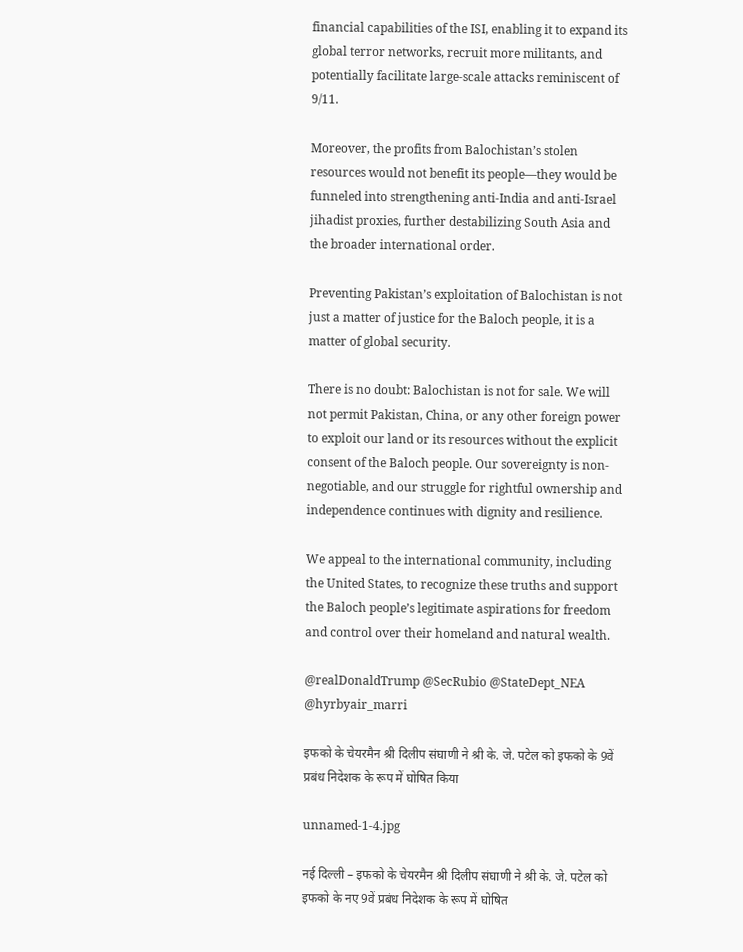financial capabilities of the ISI, enabling it to expand its global terror networks, recruit more militants, and potentially facilitate large-scale attacks reminiscent of 9/11.

Moreover, the profits from Balochistan’s stolen resources would not benefit its people—they would be funneled into strengthening anti-India and anti-Israel jihadist proxies, further destabilizing South Asia and the broader international order.

Preventing Pakistan’s exploitation of Balochistan is not just a matter of justice for the Baloch people, it is a matter of global security.

There is no doubt: Balochistan is not for sale. We will not permit Pakistan, China, or any other foreign power to exploit our land or its resources without the explicit consent of the Baloch people. Our sovereignty is non-negotiable, and our struggle for rightful ownership and independence continues with dignity and resilience.

We appeal to the international community, including the United States, to recognize these truths and support the Baloch people’s legitimate aspirations for freedom and control over their homeland and natural wealth.

@realDonaldTrump @SecRubio @StateDept_NEA @hyrbyair_marri

इफको के चेयरमैन श्री दिलीप संघाणी ने श्री के. जे. पटेल को इफको के 9वें प्रबंध निदेशक के रूप में घोषित किया

unnamed-1-4.jpg

नई दिल्ली – इफको के चेयरमैन श्री दिलीप संघाणी ने श्री के. जे. पटेल को इफको के नए 9वें प्रबंध निदेशक के रूप में घोषित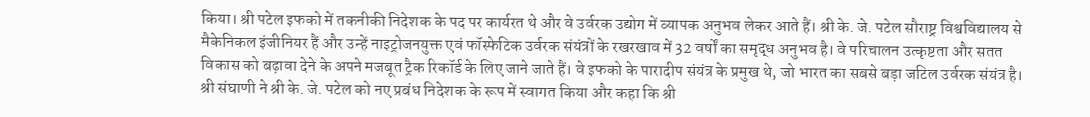किया। श्री पटेल इफको में तकनीकी निदेशक के पद पर कार्यरत थे और वे उर्वरक उद्योग में व्यापक अनुभव लेकर आते हैं। श्री के. जे. पटेल सौराष्ट्र विश्वविद्यालय से मैकेनिकल इंजीनियर हैं और उन्हें नाइट्रोजनयुक्त एवं फॉस्फेटिक उर्वरक संयंत्रों के रखरखाव में 32 वर्षों का समृद्ध अनुभव है। वे परिचालन उत्कृष्टता और सतत विकास को बढ़ावा देने के अपने मजबूत ट्रैक रिकॉर्ड के लिए जाने जाते हैं। वे इफको के पारादीप संयंत्र के प्रमुख थे, जो भारत का सबसे बड़ा जटिल उर्वरक संयंत्र है। श्री संघाणी ने श्री के. जे. पटेल को नए प्रबंध निदेशक के रूप में स्वागत किया और कहा कि श्री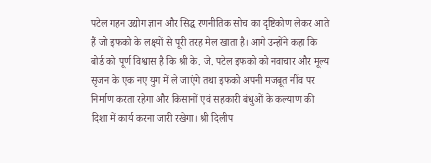पटेल गहन उद्योग ज्ञान और सिद्ध रणनीतिक सोच का दृष्टिकोण लेकर आते हैं जो इफको के लक्ष्यों से पूरी तरह मेल खाता है। आगे उन्होंने कहा कि बोर्ड को पूर्ण विश्वास है कि श्री के. जे. पटेल इफको को नवाचार और मूल्य सृजन के एक नए युग में ले जाएंगे तथा इफको अपनी मजबूत नींव पर निर्माण करता रहेगा और किसानों एवं सहकारी बंधुओं के कल्याण की दिशा में कार्य करना जारी रखेगा। श्री दिलीप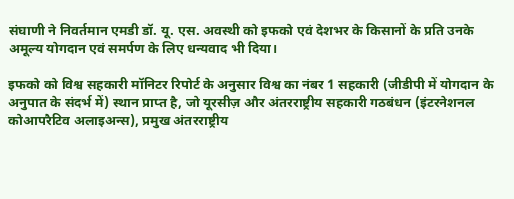संघाणी ने निवर्तमान एमडी डॉ. यू. एस. अवस्थी को इफको एवं देशभर के किसानों के प्रति उनके अमूल्य योगदान एवं समर्पण के लिए धन्यवाद भी दिया।

इफको को विश्व सहकारी मॉनिटर रिपोर्ट के अनुसार विश्व का नंबर 1 सहकारी (जीडीपी में योगदान के अनुपात के संदर्भ में) स्थान प्राप्त है, जो यूरसीज़ और अंतरराष्ट्रीय सहकारी गठबंधन (इंटरनेशनल कोआपरैटिव अलाइअन्स), प्रमुख अंतरराष्ट्रीय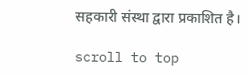सहकारी संस्था द्वारा प्रकाशित है।

scroll to top